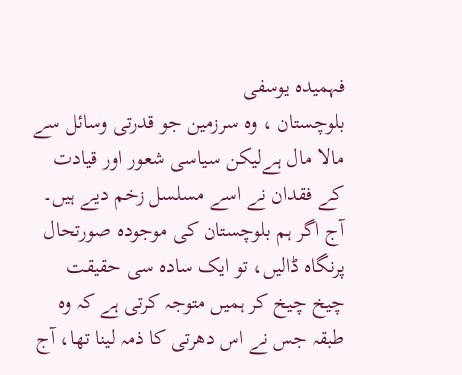فہمیدہ یوسفی
بلوچستان ، وہ سرزمین جو قدرتی وسائل سے مالا مال ہےلیکن سیاسی شعور اور قیادت کے فقدان نے اسے مسلسل زخم دیے ہیں۔ آج اگر ہم بلوچستان کی موجودہ صورتحال پرنگاہ ڈالیں، تو ایک سادہ سی حقیقت چیخ چیخ کر ہمیں متوجہ کرتی ہے کہ وہ طبقہ جس نے اس دھرتی کا ذمہ لینا تھا، آج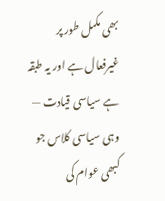بھی مکمل طور پر غیرفعال ہے اور یہ طبقہ ہے سیاسی قیادت — وہی سیاسی کلاس جو کبھی عوام کی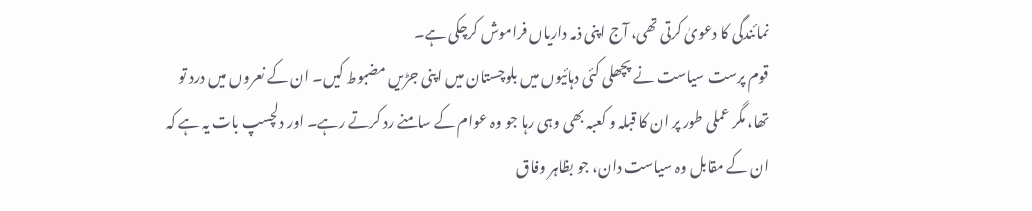نمائندگی کا دعویٰ کرتی تھی، آج اپنی ذمہ داریاں فراموش کرچکی ہے۔
قوم پرست سیاست نے پچھلی کئی دہائیوں میں بلوچستان میں اپنی جڑیں مضبوط کیں۔ ان کے نعروں میں درد تو تھا، مگر عملی طور پر ان کا قبلہ و کعبہ بھی وہی رہا جو وہ عوام کے سامنے رد کرتے رہے۔ اور دلچسپ بات یہ ہے کہ ان کے مقابل وہ سیاست دان، جو بظاہر وفاق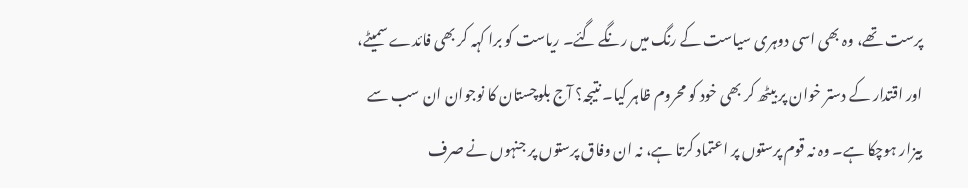پرست تھے، وہ بھی اسی دوہری سیاست کے رنگ میں رنگے گئے۔ ریاست کو برا کہہ کر بھی فائدے سمیٹے، اور اقتدار کے دستر خوان پر بیٹھ کر بھی خود کو محروم ظاہر کیا۔ نتیجہ؟ آج بلوچستان کا نوجوان ان سب سے بیزار ہوچکا ہے۔ وہ نہ قوم پرستوں پر اعتماد کرتا ہے، نہ ان وفاق پرستوں پر جنہوں نے صرف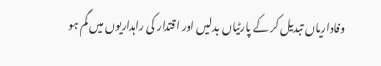وفاداریاں تبدیل کر کے پارٹیاں بدلیں اور اقتدار کی راہداریوں میں گم ہو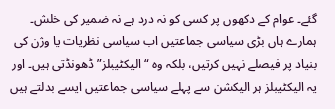گئے۔ عوام کے دکھوں پر کسی کو نہ درد ہے نہ ضمیر کی خلش۔
ہمارے ہاں بڑی سیاسی جماعتیں اب سیاسی نظریات یا وژن کی بنیاد پر فیصلے نہیں کرتیں، بلکہ وہ “الیکٹیبلز” ڈھونڈتی ہیں۔ اور یہ الیکٹیبلز ہر الیکشن سے پہلے سیاسی جماعتیں ایسے بدلتے ہیں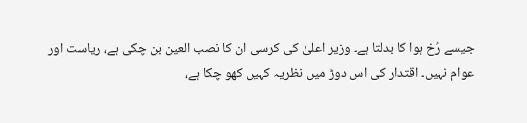جیسے رُخ ہوا کا بدلتا ہے۔ وزیر اعلیٰ کی کرسی ان کا نصب العین بن چکی ہے، ریاست اور عوام نہیں۔ اقتدار کی اس دوڑ میں نظریہ کہیں کھو چکا ہے،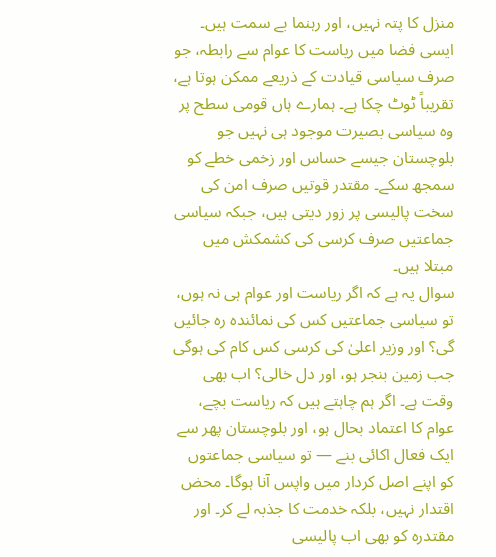منزل کا پتہ نہیں، اور رہنما بے سمت ہیں۔
ایسی فضا میں ریاست کا عوام سے رابطہ، جو صرف سیاسی قیادت کے ذریعے ممکن ہوتا ہے، تقریباً ٹوٹ چکا ہے۔ ہمارے ہاں قومی سطح پر وہ سیاسی بصیرت موجود ہی نہیں جو بلوچستان جیسے حساس اور زخمی خطے کو سمجھ سکے۔ مقتدر قوتیں صرف امن کی سخت پالیسی پر زور دیتی ہیں، جبکہ سیاسی جماعتیں صرف کرسی کی کشمکش میں مبتلا ہیں۔
سوال یہ ہے کہ اگر ریاست اور عوام ہی نہ ہوں، تو سیاسی جماعتیں کس کی نمائندہ رہ جائیں گی؟ اور وزیر اعلیٰ کی کرسی کس کام کی ہوگی جب زمین بنجر ہو، اور دل خالی؟ اب بھی وقت ہے۔ اگر ہم چاہتے ہیں کہ ریاست بچے، عوام کا اعتماد بحال ہو، اور بلوچستان پھر سے ایک فعال اکائی بنے — تو سیاسی جماعتوں کو اپنے اصل کردار میں واپس آنا ہوگا۔ محض اقتدار نہیں، بلکہ خدمت کا جذبہ لے کر۔ اور مقتدرہ کو بھی اب پالیسی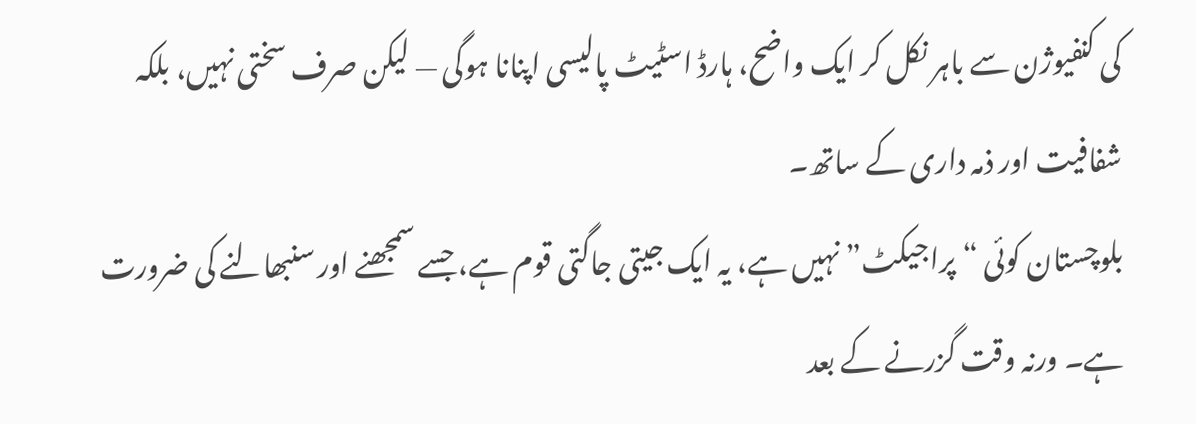کی کنفیوژن سے باہر نکل کر ایک واضح، ہارڈ اسٹیٹ پالیسی اپنانا ہوگی — لیکن صرف سختی نہیں، بلکہ شفافیت اور ذمہ داری کے ساتھ۔
بلوچستان کوئی “پراجیکٹ” نہیں ہے، یہ ایک جیتی جاگتی قوم ہے، جسے سمجھنے اور سنبھالنے کی ضرورت ہے۔ ورنہ وقت گزرنے کے بعد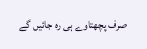صرف پچھتاوے ہی رہ جائیں گے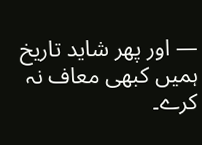— اور پھر شاید تاریخ ہمیں کبھی معاف نہ کرے۔